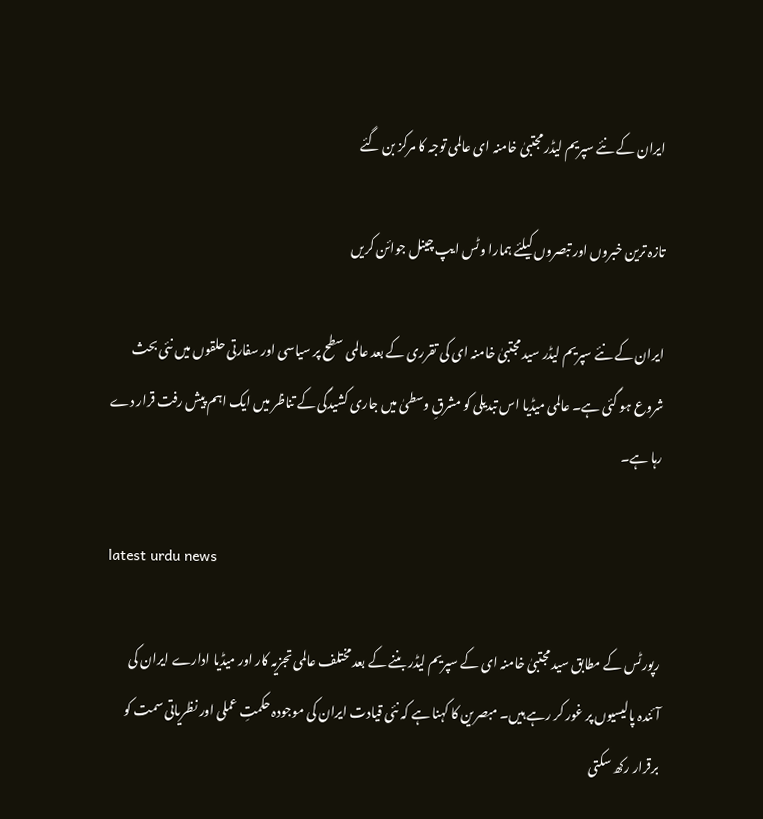ایران کے نئے سپریم لیڈر مجتبیٰ خامنہ ای عالمی توجہ کا مرکز بن گئے

تازہ ترین خبروں اور تبصروں کیلئے ہمارا وٹس ایپ چینل جوائن کریں

ایران کے نئے سپریم لیڈر سید مجتبیٰ خامنہ ای کی تقرری کے بعد عالمی سطح پر سیاسی اور سفارتی حلقوں میں نئی بحث شروع ہو گئی ہے۔ عالمی میڈیا اس تبدیلی کو مشرقِ وسطیٰ میں جاری کشیدگی کے تناظر میں ایک اہم پیش رفت قرار دے رہا ہے۔

latest urdu news

رپورٹس کے مطابق سید مجتبیٰ خامنہ ای کے سپریم لیڈر بننے کے بعد مختلف عالمی تجزیہ کار اور میڈیا ادارے ایران کی آئندہ پالیسیوں پر غور کر رہے ہیں۔ مبصرین کا کہنا ہے کہ نئی قیادت ایران کی موجودہ حکمتِ عملی اور نظریاتی سمت کو برقرار رکھ سکتی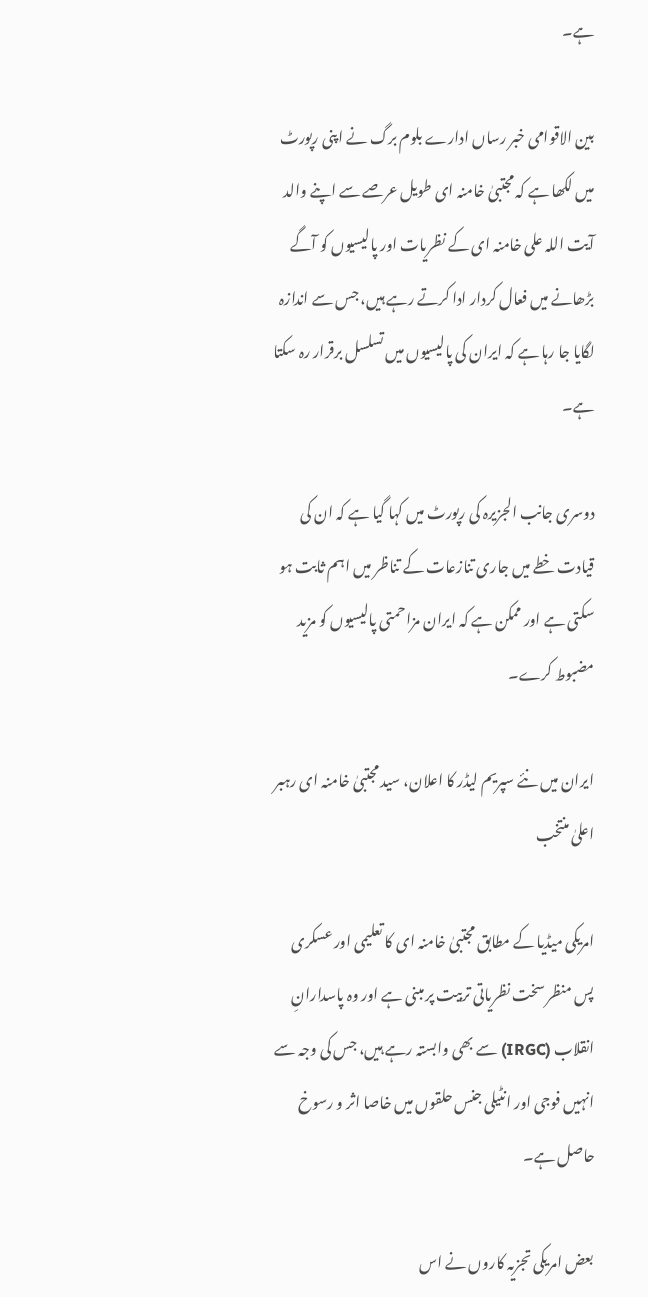ہے۔

بین الاقوامی خبر رساں ادارے بلوم برگ نے اپنی رپورٹ میں لکھا ہے کہ مجتبیٰ خامنہ ای طویل عرصے سے اپنے والد آیت اللہ علی خامنہ ای کے نظریات اور پالیسیوں کو آگے بڑھانے میں فعال کردار ادا کرتے رہے ہیں، جس سے اندازہ لگایا جا رہا ہے کہ ایران کی پالیسیوں میں تسلسل برقرار رہ سکتا ہے۔

دوسری جانب الجزیرہ کی رپورٹ میں کہا گیا ہے کہ ان کی قیادت خطے میں جاری تنازعات کے تناظر میں اہم ثابت ہو سکتی ہے اور ممکن ہے کہ ایران مزاحمتی پالیسیوں کو مزید مضبوط کرے۔

ایران میں نئے سپریم لیڈر کا اعلان، سید مجتبیٰ خامنہ ای رہبر اعلیٰ منتخب

امریکی میڈیا کے مطابق مجتبیٰ خامنہ ای کا تعلیمی اور عسکری پس منظر سخت نظریاتی تربیت پر مبنی ہے اور وہ پاسدارانِ انقلاب (IRGC) سے بھی وابستہ رہے ہیں، جس کی وجہ سے انہیں فوجی اور انٹیلی جنس حلقوں میں خاصا اثر و رسوخ حاصل ہے۔

بعض امریکی تجزیہ کاروں نے اس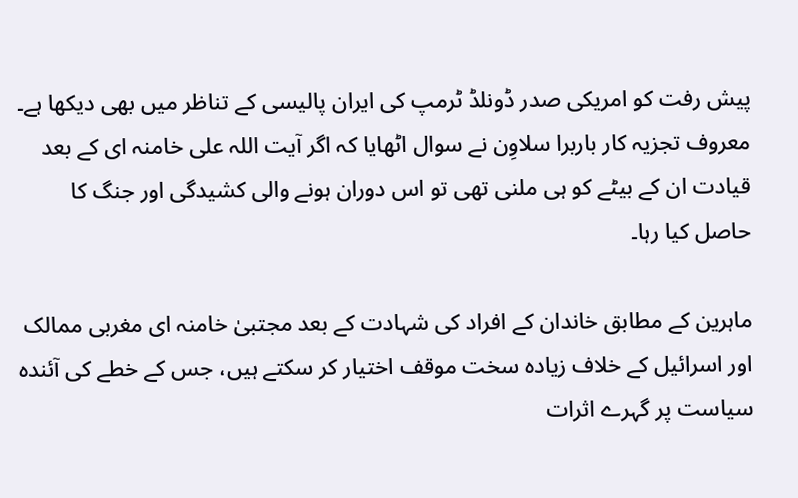پیش رفت کو امریکی صدر ڈونلڈ ٹرمپ کی ایران پالیسی کے تناظر میں بھی دیکھا ہے۔ معروف تجزیہ کار باربرا سلاوِن نے سوال اٹھایا کہ اگر آیت اللہ علی خامنہ ای کے بعد قیادت ان کے بیٹے کو ہی ملنی تھی تو اس دوران ہونے والی کشیدگی اور جنگ کا حاصل کیا رہا۔

ماہرین کے مطابق خاندان کے افراد کی شہادت کے بعد مجتبیٰ خامنہ ای مغربی ممالک اور اسرائیل کے خلاف زیادہ سخت موقف اختیار کر سکتے ہیں، جس کے خطے کی آئندہ سیاست پر گہرے اثرات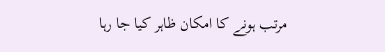مرتب ہونے کا امکان ظاہر کیا جا رہا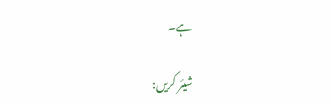ہے۔

شیئر کریں: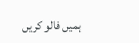ہمیں فالو کریں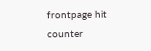frontpage hit counter